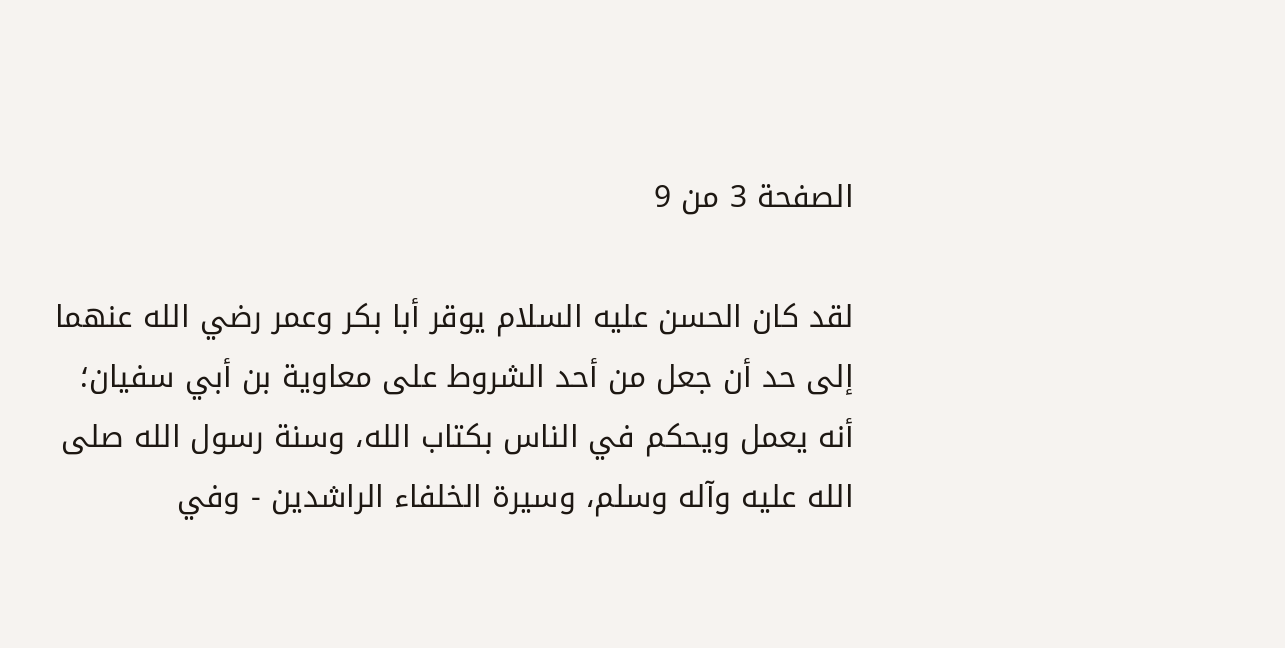الصفحة 3 من 9

لقد كان الحسن عليه السلام يوقر أبا بكر وعمر رضي الله عنهما إلى حد أن جعل من أحد الشروط على معاوية بن أبي سفيان؛ أنه يعمل ويحكم في الناس بكتاب الله، وسنة رسول الله صلى الله عليه وآله وسلم، وسيرة الخلفاء الراشدين - وفي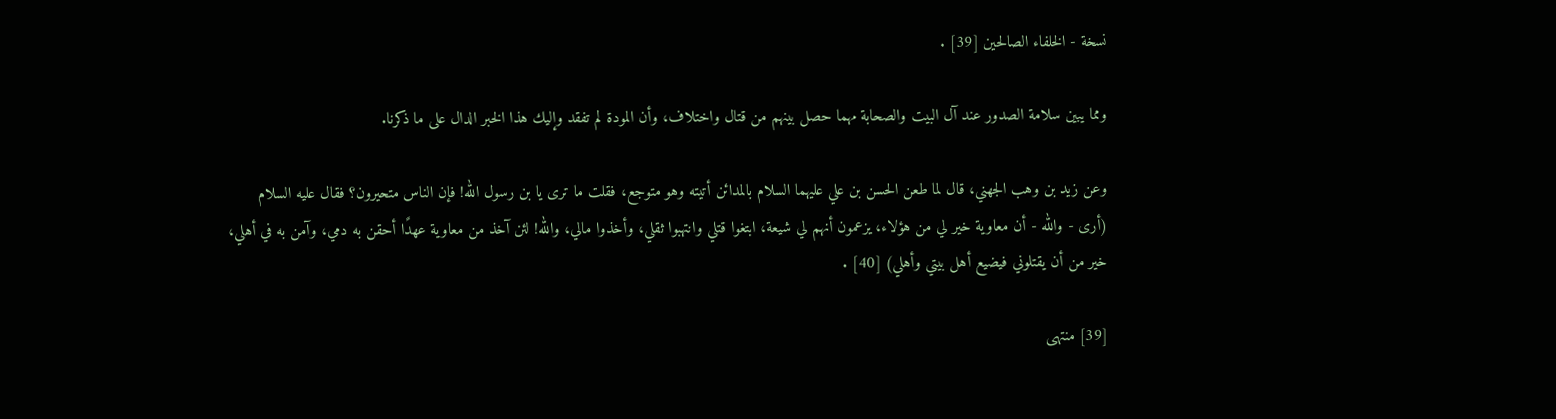نسخة - الخلفاء الصالحين [39] .

ومما يبين سلامة الصدور عند آل البيت والصحابة مهما حصل بينهم من قتال واختلاف، وأن المودة لم تفقد وإليك هذا الخبر الدال على ما ذكرنا.

وعن زيد بن وهب الجهني، قال لما طعن الحسن بن علي عليهما السلام بالمدائن أتيته وهو متوجع، فقلت ما ترى يا بن رسول الله! فإن الناس متحيرون؟ فقال عليه السلام (أرى - والله - أن معاوية خير لي من هؤلاء، يزعمون أنهم لي شيعة، ابتغوا قتلي وانتهبوا ثقلي، وأخذوا مالي، والله! لئن آخذ من معاوية عهدًا أحقن به دمي، وآمن به في أهلي، خير من أن يقتلوني فيضيع أهل بيتي وأهلي) [40] .

[39] منتهى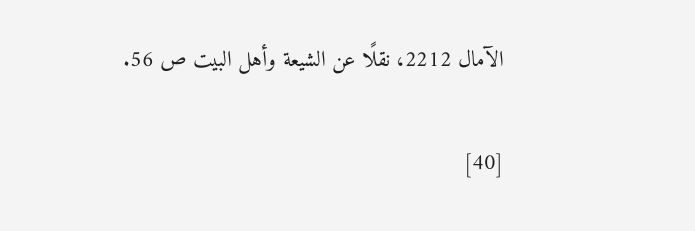الآمال 2212، نقلًا عن الشيعة وأهل البيت ص 56.

[40]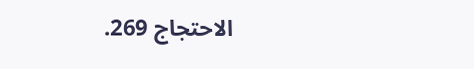الاحتجاج 269.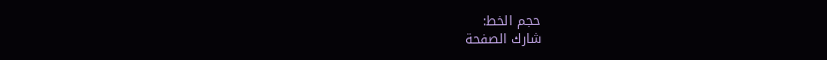حجم الخط:
شارك الصفحة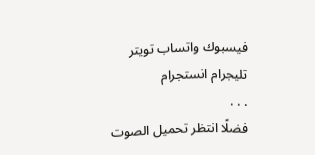فيسبوك واتساب تويتر تليجرام انستجرام
. . .
فضلًا انتظر تحميل الصوت